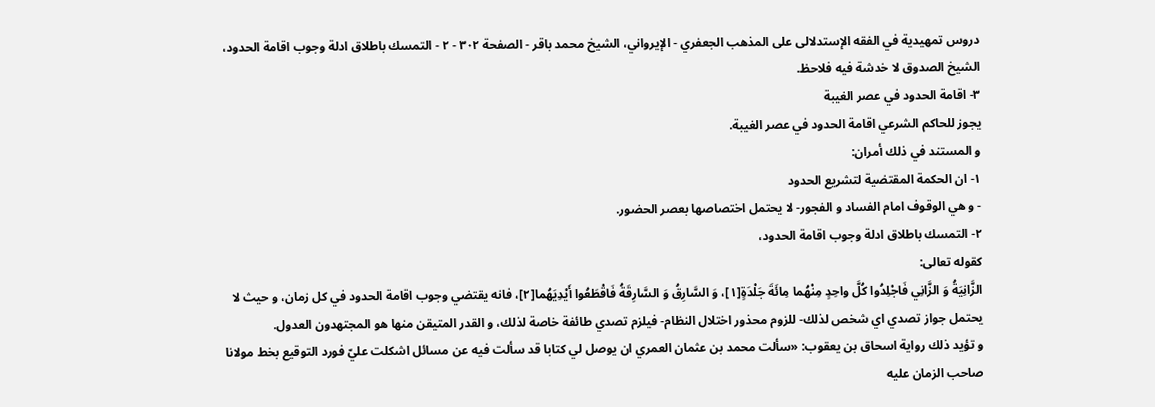دروس تمهيدية في الفقه الإستدلالى على المذهب الجعفري - الإيرواني، الشيخ محمد باقر - الصفحة ٣٠٢ - ٢ - التمسك باطلاق ادلة وجوب اقامة الحدود،
الشيخ الصدوق لا خدشة فيه فلاحظ.
٣- اقامة الحدود في عصر الغيبة
يجوز للحاكم الشرعي اقامة الحدود في عصر الغيبة.
و المستند في ذلك أمران:
١- ان الحكمة المقتضية لتشريع الحدود
- و هي الوقوف امام الفساد و الفجور- لا يحتمل اختصاصها بعصر الحضور.
٢- التمسك باطلاق ادلة وجوب اقامة الحدود،
كقوله تعالى:
الزَّانِيَةُ وَ الزَّانِي فَاجْلِدُوا كُلَّ واحِدٍ مِنْهُما مِائَةَ جَلْدَةٍ[١]، وَ السَّارِقُ وَ السَّارِقَةُ فَاقْطَعُوا أَيْدِيَهُما[٢]، فانه يقتضي وجوب اقامة الحدود في كل زمان، و حيث لا يحتمل جواز تصدي اي شخص لذلك- للزوم محذور اختلال النظام- فيلزم تصدي طائفة خاصة لذلك، و القدر المتيقن منها هو المجتهدون العدول.
و تؤيد ذلك رواية اسحاق بن يعقوب: «سألت محمد بن عثمان العمري ان يوصل لي كتابا قد سألت فيه عن مسائل اشكلت عليّ فورد التوقيع بخط مولانا صاحب الزمان عليه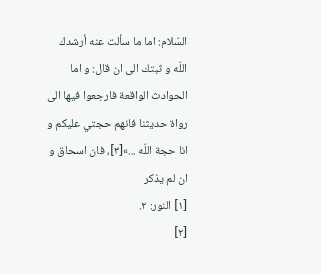السّلام: اما ما سألت عنه أرشدك اللّه و ثبتك الى ان قال: و اما الحوادث الواقعة فارجعوا فيها الى رواة حديثنا فانهم حجتي عليكم و انا حجة اللّه ...»[٣]، فان اسحاق و ان لم يذكر
[١] النور: ٢.
[٢]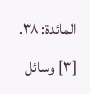المائدة: ٣٨.
[٣] وسائل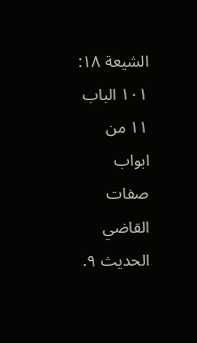الشيعة ١٨: ١٠١ الباب ١١ من ابواب صفات القاضي الحديث ٩.